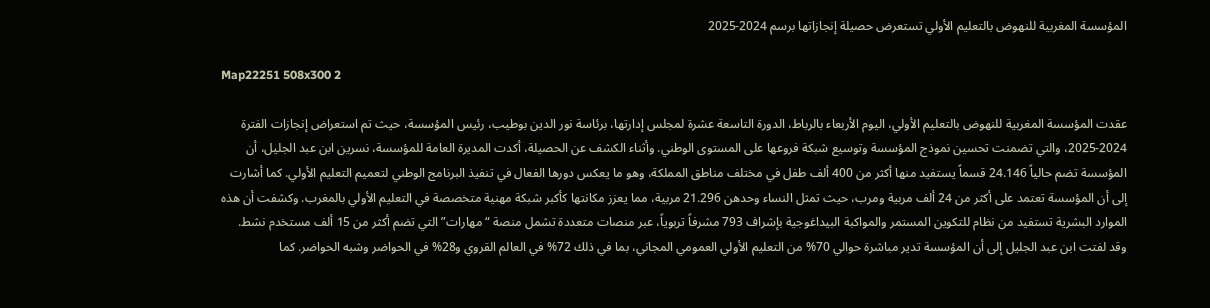المؤسسة المغربية للنهوض بالتعليم الأولي تستعرض حصيلة إنجازاتها برسم 2024-2025

Map22251 508x300 2

عقدت المؤسسة المغربية للنهوض بالتعليم الأولي، اليوم الأربعاء بالرباط، الدورة التاسعة عشرة لمجلس إدارتها، برئاسة نور الدين بوطيب، رئيس المؤسسة، حيث تم استعراض إنجازات الفترة 2024-2025، والتي تضمنت تحسين نموذج المؤسسة وتوسيع شبكة فروعها على المستوى الوطني. وأثناء الكشف عن الحصيلة، أكدت المديرة العامة للمؤسسة، نسرين ابن عبد الجليل، أن المؤسسة تضم حالياً 24.146 قسماً يستفيد منها أكثر من 400 ألف طفل في مختلف مناطق المملكة، وهو ما يعكس دورها الفعال في تنفيذ البرنامج الوطني لتعميم التعليم الأولي. كما أشارت إلى أن المؤسسة تعتمد على أكثر من 24 ألف مربية ومرب، حيث تمثل النساء وحدهن 21.296 مربية، مما يعزز مكانتها كأكبر شبكة مهنية متخصصة في التعليم الأولي بالمغرب. وكشفت أن هذه الموارد البشرية تستفيد من نظام للتكوين المستمر والمواكبة البيداغوجية بإشراف 793 مشرفاً تربوياً، عبر منصات متعددة تشمل منصة “مهارات” التي تضم أكثر من 15 ألف مستخدم نشط. وقد لفتت ابن عبد الجليل إلى أن المؤسسة تدير مباشرة حوالي 70% من التعليم الأولي العمومي المجاني، بما في ذلك 72% في العالم القروي و28% في الحواضر وشبه الحواضر. كما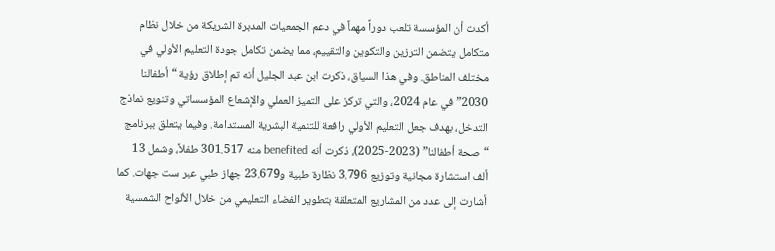أكدت أن المؤسسة تلعب دوراً مهماً في دعم الجمعيات المدبرة الشريكة من خلال نظام متكامل يتضمن الترزين والتكوين والتقييم، مما يضمن تكامل جودة التعليم الأولي في مختلف المناطق. وفي هذا السياق، ذكرت ابن عبد الجليل أنه تم إطلاق رؤية “أطفالنا 2030” في عام 2024، والتي تركز على التميز العملي والإشعاع المؤسساتي وتنويع نماذج التدخل، بهدف جعل التعليم الأولي رافعة للتنمية البشرية المستدامة. وفيما يتعلق ببرنامج “صحة أطفالنا” (2023-2025)، ذكرت أنه benefited منه 301.517 طفلاً، وشمل 13 ألف استشارة مجانية وتوزيع 3.796 نظارة طبية و23.679 جهاز طبي عبر ست جهات. كما أشارت إلى عدد من المشاريع المتعلقة بتطوير الفضاء التعليمي من خلال الألواح الشمسية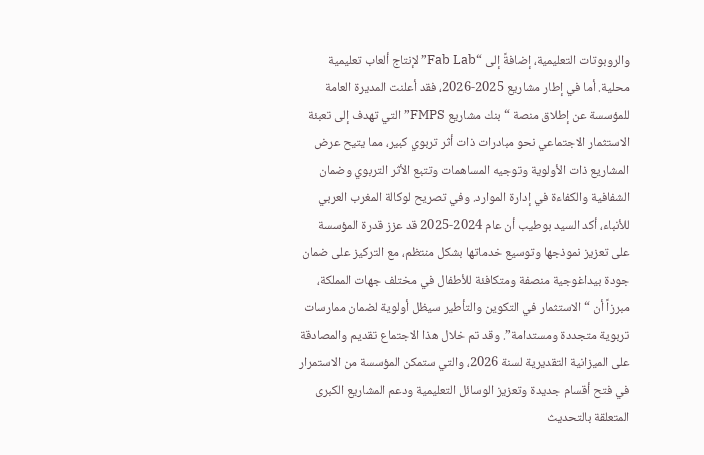والروبوتات التعليمية، إضافةً إلى “Fab Lab” لإنتاج ألعاب تعليمية محلية. أما في إطار مشاريع 2025-2026، فقد أعلنت المديرة العامة للمؤسسة عن إطلاق منصة “بنك مشاريع FMPS” التي تهدف إلى تعبئة الاستثمار الاجتماعي نحو مبادرات ذات أثر تربوي كبير، مما يتيح عرض المشاريع ذات الأولوية وتوجيه المساهمات وتتبع الأثر التربوي وضمان الشفافية والكفاءة في إدارة الموارد. وفي تصريح لوكالة المغرب العربي للأنباء، أكد السيد بوطيب أن عام 2024-2025 قد عزز قدرة المؤسسة على تعزيز نموذجها وتوسيع خدماتها بشكل منتظم، مع التركيز على ضمان جودة بيداغوجية منصفة ومتكافئة للأطفال في مختلف جهات المملكة، مبرزاً أن “الاستثمار في التكوين والتأطير سيظل أولوية لضمان ممارسات تربوية متجددة ومستدامة”. وقد تم خلال هذا الاجتماع تقديم والمصادقة على الميزانية التقديرية لسنة 2026، والتي ستمكن المؤسسة من الاستمرار في فتح أقسام جديدة وتعزيز الوسائل التعليمية ودعم المشاريع الكبرى المتعلقة بالتحديث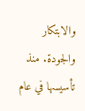والابتكار والجودة. منذ تأسيسها في عام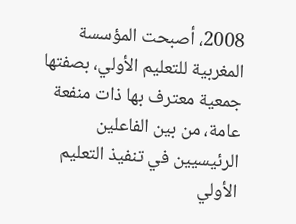2008، أصبحت المؤسسة المغربية للتعليم الأولي، بصفتها جمعية معترف بها ذات منفعة عامة، من بين الفاعلين الرئيسيين في تنفيذ التعليم الأولي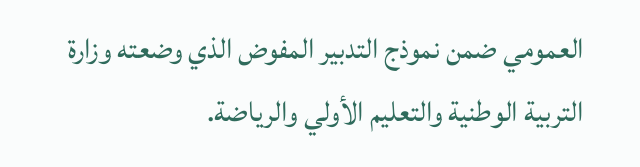العمومي ضمن نموذج التدبير المفوض الذي وضعته وزارة التربية الوطنية والتعليم الأولي والرياضة.